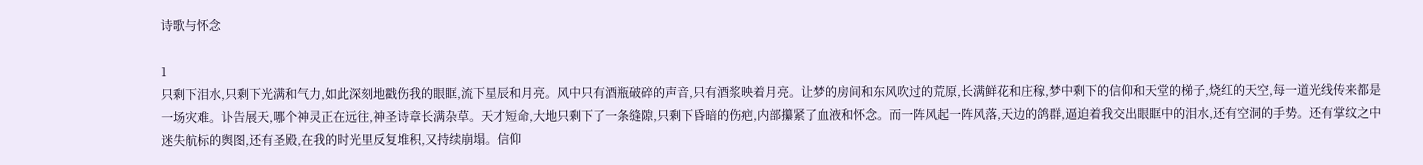诗歌与怀念

1
只剩下泪水,只剩下光满和气力,如此深刻地戳伤我的眼眶,流下星辰和月亮。风中只有酒瓶破碎的声音,只有酒浆映着月亮。让梦的房间和东风吹过的荒原,长满鲜花和庄稼,梦中剩下的信仰和天堂的梯子,烧红的天空,每一道光线传来都是一场灾难。讣告展天,哪个神灵正在远往,神圣诗章长满杂草。天才短命,大地只剩下了一条缝隙,只剩下昏暗的伤疤,内部攥紧了血液和怀念。而一阵风起一阵风落,天边的鸽群,逼迫着我交出眼眶中的泪水,还有空洞的手势。还有掌纹之中迷失航标的舆图,还有圣殿,在我的时光里反复堆积,又持续崩塌。信仰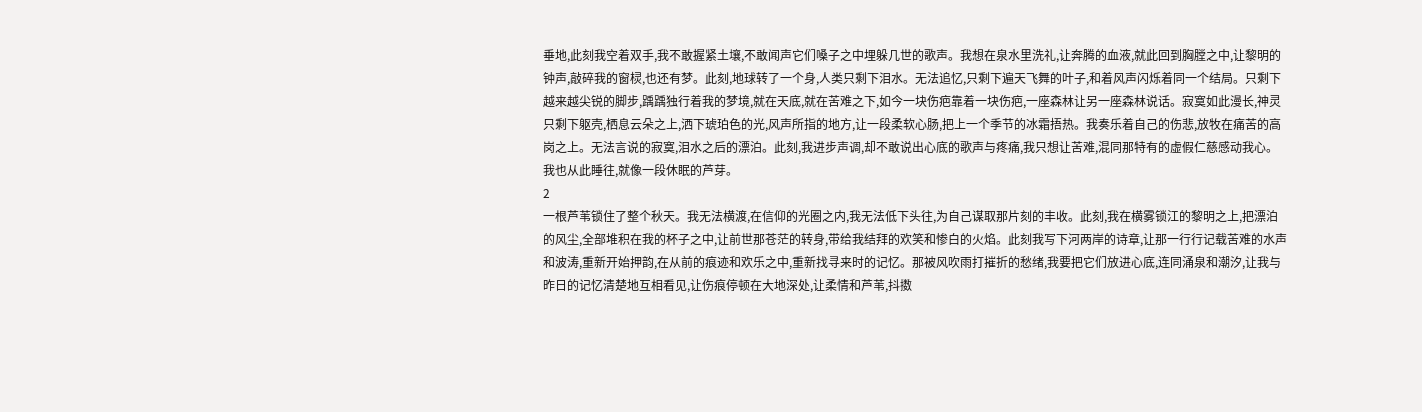垂地,此刻我空着双手,我不敢握紧土壤,不敢闻声它们嗓子之中埋躲几世的歌声。我想在泉水里洗礼,让奔腾的血液,就此回到胸膛之中,让黎明的钟声,敲碎我的窗棂,也还有梦。此刻,地球转了一个身,人类只剩下泪水。无法追忆,只剩下遍天飞舞的叶子,和着风声闪烁着同一个结局。只剩下越来越尖锐的脚步,踽踽独行着我的梦境,就在天底,就在苦难之下,如今一块伤疤靠着一块伤疤,一座森林让另一座森林说话。寂寞如此漫长,神灵只剩下躯壳,栖息云朵之上,洒下琥珀色的光,风声所指的地方,让一段柔软心肠,把上一个季节的冰霜捂热。我奏乐着自己的伤悲,放牧在痛苦的高岗之上。无法言说的寂寞,泪水之后的漂泊。此刻,我进步声调,却不敢说出心底的歌声与疼痛,我只想让苦难,混同那特有的虚假仁慈感动我心。我也从此睡往,就像一段休眠的芦芽。
2
一根芦苇锁住了整个秋天。我无法横渡,在信仰的光圈之内,我无法低下头往,为自己谋取那片刻的丰收。此刻,我在横雾锁江的黎明之上,把漂泊的风尘,全部堆积在我的杯子之中,让前世那苍茫的转身,带给我结拜的欢笑和惨白的火焰。此刻我写下河两岸的诗章,让那一行行记载苦难的水声和波涛,重新开始押韵,在从前的痕迹和欢乐之中,重新找寻来时的记忆。那被风吹雨打摧折的愁绪,我要把它们放进心底,连同涌泉和潮汐,让我与昨日的记忆清楚地互相看见,让伤痕停顿在大地深处,让柔情和芦苇,抖擞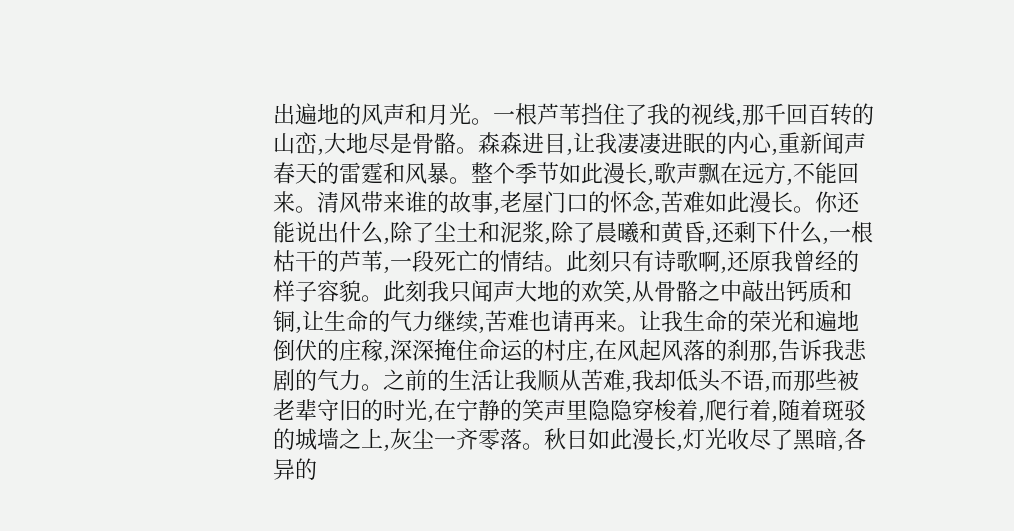出遍地的风声和月光。一根芦苇挡住了我的视线,那千回百转的山峦,大地尽是骨骼。森森进目,让我凄凄进眠的内心,重新闻声春天的雷霆和风暴。整个季节如此漫长,歌声飘在远方,不能回来。清风带来谁的故事,老屋门口的怀念,苦难如此漫长。你还能说出什么,除了尘土和泥浆,除了晨曦和黄昏,还剩下什么,一根枯干的芦苇,一段死亡的情结。此刻只有诗歌啊,还原我曾经的样子容貌。此刻我只闻声大地的欢笑,从骨骼之中敲出钙质和铜,让生命的气力继续,苦难也请再来。让我生命的荣光和遍地倒伏的庄稼,深深掩住命运的村庄,在风起风落的刹那,告诉我悲剧的气力。之前的生活让我顺从苦难,我却低头不语,而那些被老辈守旧的时光,在宁静的笑声里隐隐穿梭着,爬行着,随着斑驳的城墙之上,灰尘一齐零落。秋日如此漫长,灯光收尽了黑暗,各异的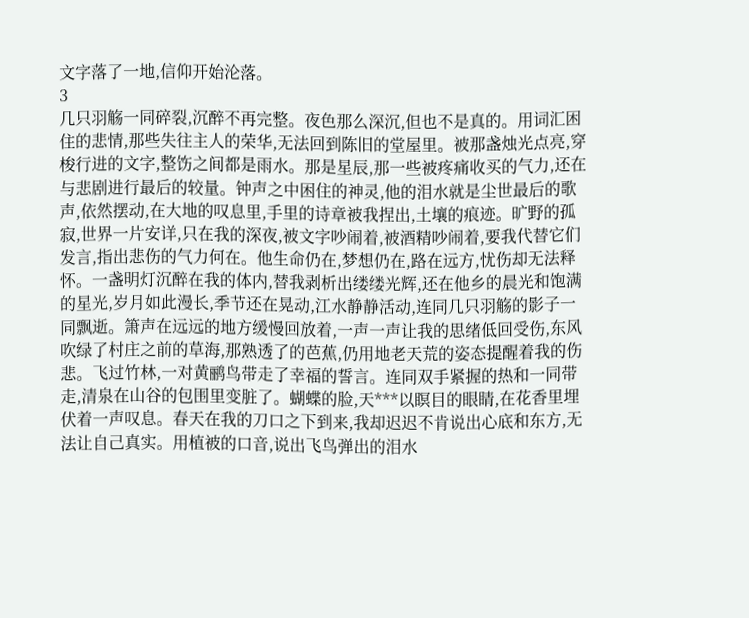文字落了一地,信仰开始沦落。
3
几只羽觞一同碎裂,沉醉不再完整。夜色那么深沉,但也不是真的。用词汇困住的悲情,那些失往主人的荣华,无法回到陈旧的堂屋里。被那盏烛光点亮,穿梭行进的文字,整饬之间都是雨水。那是星辰,那一些被疼痛收买的气力,还在与悲剧进行最后的较量。钟声之中困住的神灵,他的泪水就是尘世最后的歌声,依然摆动,在大地的叹息里,手里的诗章被我捏出,土壤的痕迹。旷野的孤寂,世界一片安详,只在我的深夜,被文字吵闹着,被酒精吵闹着,要我代替它们发言,指出悲伤的气力何在。他生命仍在,梦想仍在,路在远方,忧伤却无法释怀。一盏明灯沉醉在我的体内,替我剥析出缕缕光辉,还在他乡的晨光和饱满的星光,岁月如此漫长,季节还在晃动,江水静静活动,连同几只羽觞的影子一同飘逝。箫声在远远的地方缓慢回放着,一声一声让我的思绪低回受伤,东风吹绿了村庄之前的草海,那熟透了的芭蕉,仍用地老天荒的姿态提醒着我的伤悲。飞过竹林,一对黄鹂鸟带走了幸福的誓言。连同双手紧握的热和一同带走,清泉在山谷的包围里变脏了。蝴蝶的脸,天***以瞑目的眼睛,在花香里埋伏着一声叹息。春天在我的刀口之下到来,我却迟迟不肯说出心底和东方,无法让自己真实。用植被的口音,说出飞鸟弹出的泪水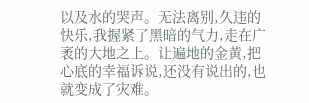以及水的哭声。无法离别,久违的快乐,我握紧了黑暗的气力,走在广袤的大地之上。让遍地的金黄,把心底的幸福诉说,还没有说出的,也就变成了灾难。